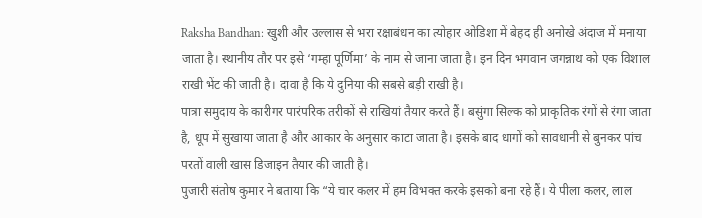Raksha Bandhan: खुशी और उल्लास से भरा रक्षाबंधन का त्योहार ओडिशा में बेहद ही अनोखे अंदाज में मनाया जाता है। स्थानीय तौर पर इसे ‘गम्हा पूर्णिमा’ के नाम से जाना जाता है। इन दिन भगवान जगन्नाथ को एक विशाल राखी भेंट की जाती है। दावा है कि ये दुनिया की सबसे बड़ी राखी है।
पात्रा समुदाय के कारीगर पारंपरिक तरीकों से राखियां तैयार करते हैं। बसुंगा सिल्क को प्राकृतिक रंगों से रंगा जाता है, धूप में सुखाया जाता है और आकार के अनुसार काटा जाता है। इसके बाद धागों को सावधानी से बुनकर पांच परतों वाली खास डिजाइन तैयार की जाती है।
पुजारी संतोष कुमार ने बताया कि “ये चार कलर में हम विभक्त करके इसको बना रहे हैं। ये पीला कलर, लाल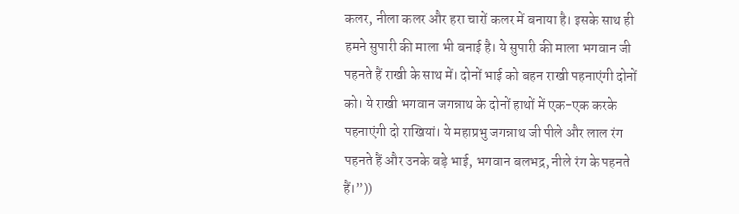कलर, नीला कलर और हरा चारों कलर में बनाया है। इसके साथ ही हमने सुपारी की माला भी बनाई है। ये सुपारी की माला भगवान जी पहनते हैं राखी के साथ में। दोनों भाई को बहन राखी पहनाएंगी दोनों को। ये राखी भगवान जगन्नाथ के दोनों हाथों में एक-एक करके पहनाएंगी दो राखियां। ये महाप्रभु जगन्नाथ जी पीले और लाल रंग पहनते हैं और उनके बड़े भाई, भगवान बलभद्र, नीले रंग के पहनते हैं।”))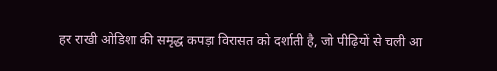हर राखी ओडिशा की समृद्ध कपड़ा विरासत को दर्शाती है, जो पीढ़ियों से चली आ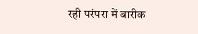रही परंपरा में बारीक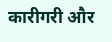कारीगरी और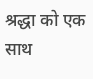श्रद्धा को एक साथ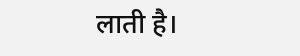लाती है।